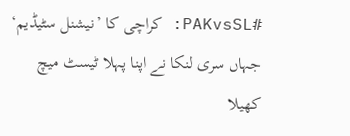#PAKvsSL: کراچی کا ’نیشنل سٹیڈیم‘ جہاں سری لنکا نے اپنا پہلا ٹیسٹ میچ کھیلا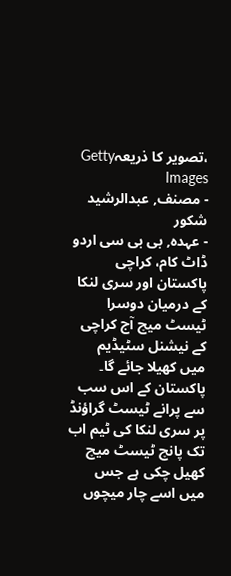،تصویر کا ذریعہGetty Images
- مصنف, عبدالرشید شکور
- عہدہ, بی بی سی اردو ڈاٹ کام، کراچی
پاکستان اور سری لنکا کے درمیان دوسرا ٹیسٹ میچ آج کراچی کے نیشنل سٹیڈیم میں کھیلا جائے گا۔ پاکستان کے اس سب سے پرانے ٹیسٹ گراؤنڈ پر سری لنکا کی ٹیم اب تک پانچ ٹیسٹ میچ کھیل چکی ہے جس میں اسے چار میچوں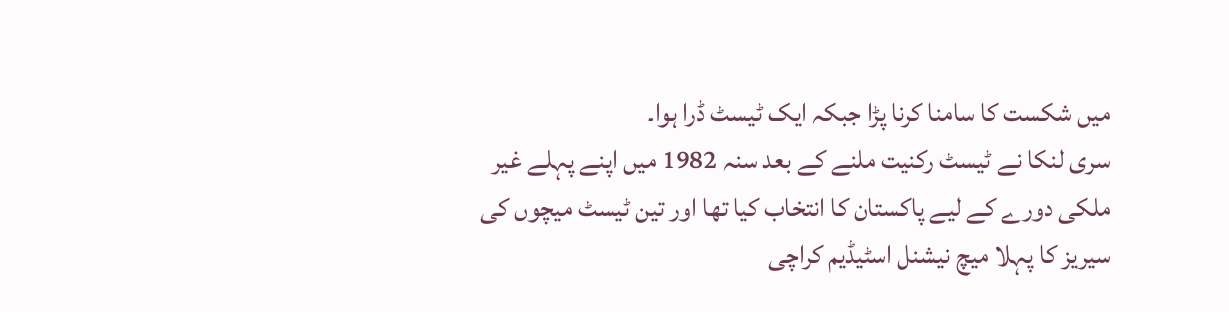میں شکست کا سامنا کرنا پڑا جبکہ ایک ٹیسٹ ڈرا ہوا۔
سری لنکا نے ٹیسٹ رکنیت ملنے کے بعد سنہ 1982 میں اپنے پہلے غیر ملکی دورے کے لیے پاکستان کا انتخاب کیا تھا اور تین ٹیسٹ میچوں کی سیریز کا پہلا میچ نیشنل اسٹیڈیم کراچی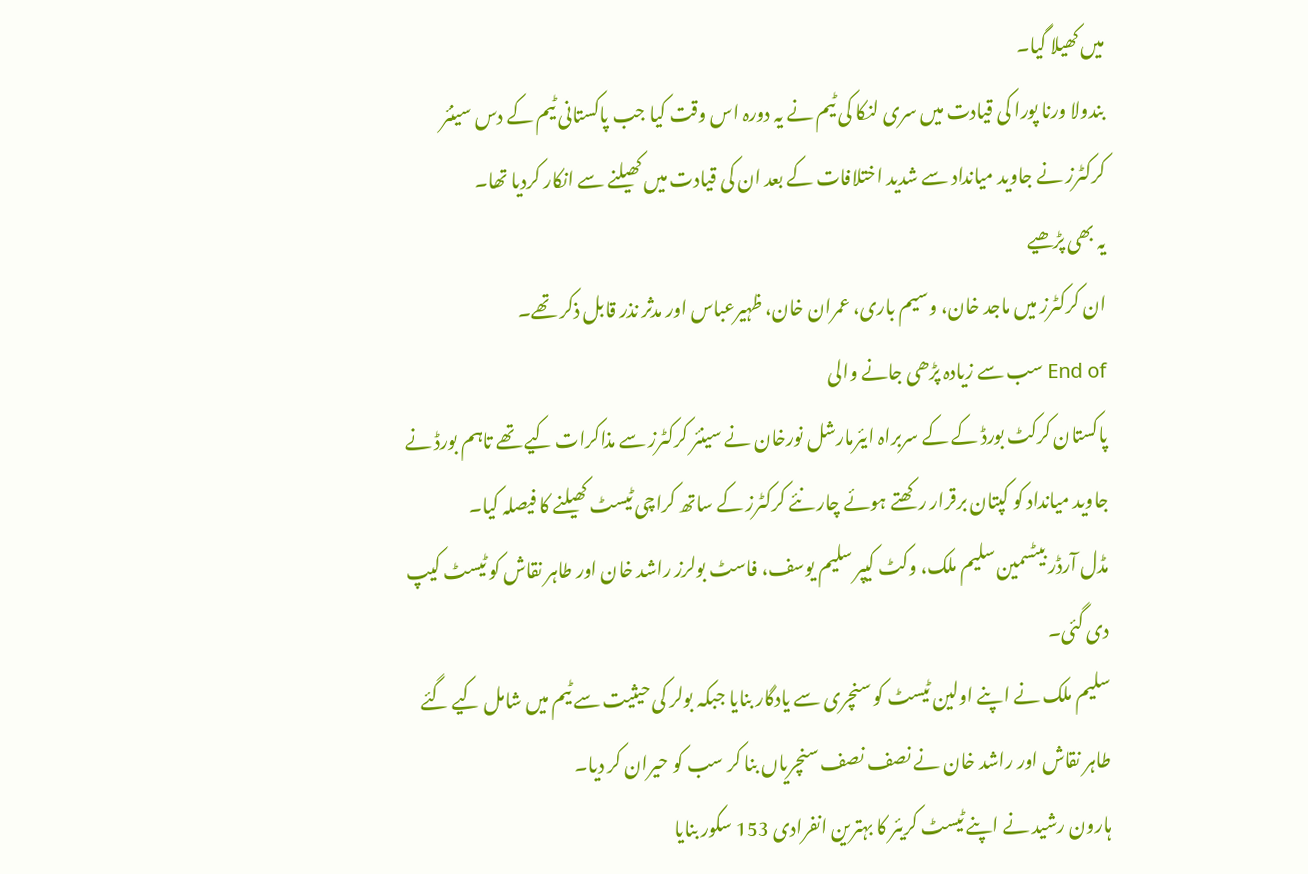میں کھیلا گیا۔
بندولا ورنا پورا کی قیادت میں سری لنکا کی ٹیم نے یہ دورہ اس وقت کیا جب پاکستانی ٹیم کے دس سینئر کرکٹرز نے جاوید میانداد سے شدید اختلافات کے بعد ان کی قیادت میں کھیلنے سے انکار کردیا تھا۔
یہ بھی پڑھیے
ان کرکٹرز میں ماجد خان، وسیم باری، عمران خان، ظہیرعباس اور مدثر نذر قابل ذکر تھے۔
End of سب سے زیادہ پڑھی جانے والی
پاکستان کرکٹ بورڈ کے کے سربراہ ایئرمارشل نورخان نے سینئر کرکٹرز سے مذاکرات کیے تھے تاہم بورڈ نے جاوید میانداد کو کپتان برقرار رکھتے ہوئے چار نئے کرکٹرز کے ساتھ کراچی ٹیسٹ کھیلنے کا فیصلہ کیا۔
مڈل آرڈر بیٹسمین سلیم ملک، وکٹ کیپر سلیم یوسف، فاسٹ بولرز راشد خان اور طاہر نقاش کو ٹیسٹ کیپ دی گئی۔
سلیم ملک نے اپنے اولین ٹیسٹ کو سنچری سے یادگار بنایا جبکہ بولر کی حیثیت سے ٹیم میں شامل کیے گئے طاہر نقاش اور راشد خان نے نصف نصف سنچریاں بنا کر سب کو حیران کر دیا۔
ہارون رشید نے اپنے ٹیسٹ کریئر کا بہترین انفرادی 153 سکور بنایا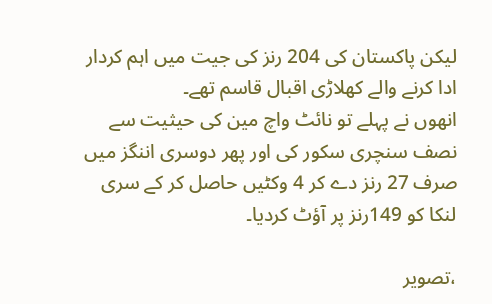لیکن پاکستان کی 204 رنز کی جیت میں اہم کردار ادا کرنے والے کھلاڑی اقبال قاسم تھے۔
انھوں نے پہلے تو نائٹ واچ مین کی حیثیت سے نصف سنچری سکور کی اور پھر دوسری اننگز میں صرف 27 رنز دے کر 4 وکٹیں حاصل کر کے سری لنکا کو 149رنز پر آؤٹ کردیا۔

،تصویر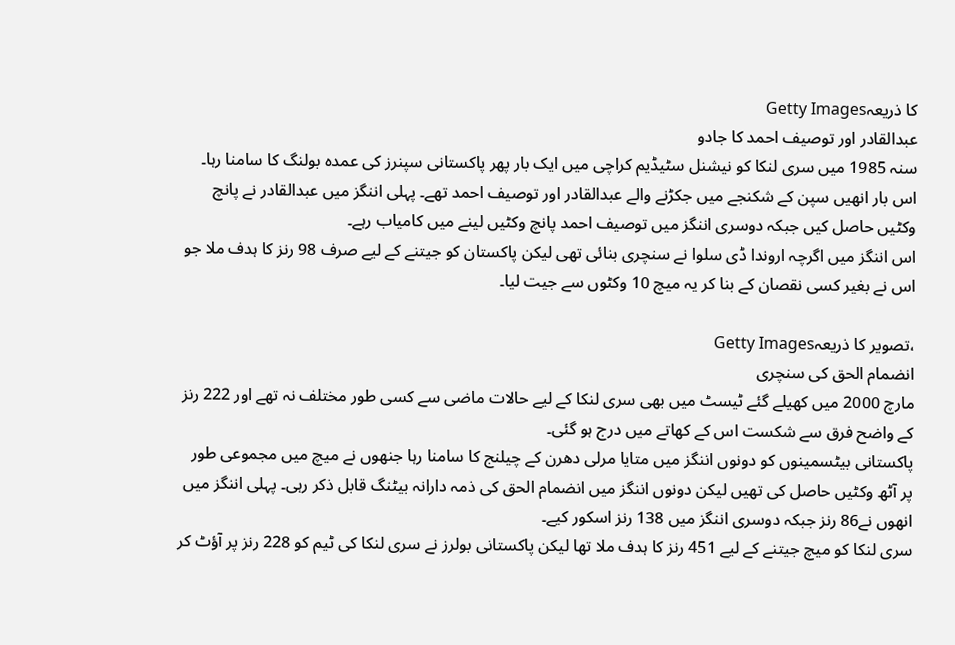کا ذریعہGetty Images
عبدالقادر اور توصیف احمد کا جادو
سنہ 1985 میں سری لنکا کو نیشنل سٹیڈیم کراچی میں ایک بار پھر پاکستانی سپنرز کی عمدہ بولنگ کا سامنا رہا۔
اس بار انھیں سپن کے شکنجے میں جکڑنے والے عبدالقادر اور توصیف احمد تھے۔ پہلی اننگز میں عبدالقادر نے پانچ وکٹیں حاصل کیں جبکہ دوسری اننگز میں توصیف احمد پانچ وکٹیں لینے میں کامیاب رہے۔
اس اننگز میں اگرچہ اروندا ڈی سلوا نے سنچری بنائی تھی لیکن پاکستان کو جیتنے کے لیے صرف 98 رنز کا ہدف ملا جو اس نے بغیر کسی نقصان کے بنا کر یہ میچ 10 وکٹوں سے جیت لیا۔

،تصویر کا ذریعہGetty Images
انضمام الحق کی سنچری
مارچ 2000 میں کھیلے گئے ٹیسٹ میں بھی سری لنکا کے لیے حالات ماضی سے کسی طور مختلف نہ تھے اور 222 رنز کے واضح فرق سے شکست اس کے کھاتے میں درج ہو گئی۔
پاکستانی بیٹسمینوں کو دونوں اننگز میں متایا مرلی دھرن کے چیلنج کا سامنا رہا جنھوں نے میچ میں مجموعی طور پر آٹھ وکٹیں حاصل کی تھیں لیکن دونوں اننگز میں انضمام الحق کی ذمہ دارانہ بیٹنگ قابل ذکر رہی۔ پہلی اننگز میں انھوں نے86 رنز جبکہ دوسری اننگز میں 138 رنز اسکور کیے۔
سری لنکا کو میچ جیتنے کے لیے 451 رنز کا ہدف ملا تھا لیکن پاکستانی بولرز نے سری لنکا کی ٹیم کو 228 رنز پر آؤٹ کر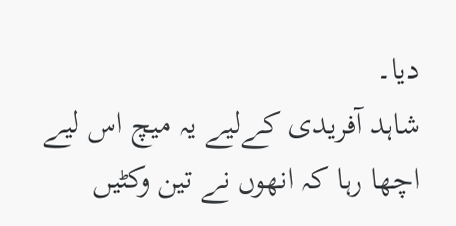دیا۔
شاہد آفریدی کےلیے یہ میچ اس لیے اچھا رہا کہ انھوں نے تین وکٹیں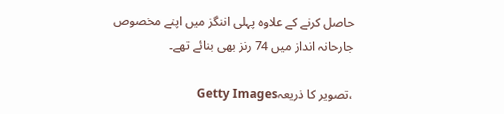حاصل کرنے کے علاوہ پہلی اننگز میں اپنے مخصوص جارحانہ انداز میں 74 رنز بھی بنائے تھے۔

،تصویر کا ذریعہGetty Images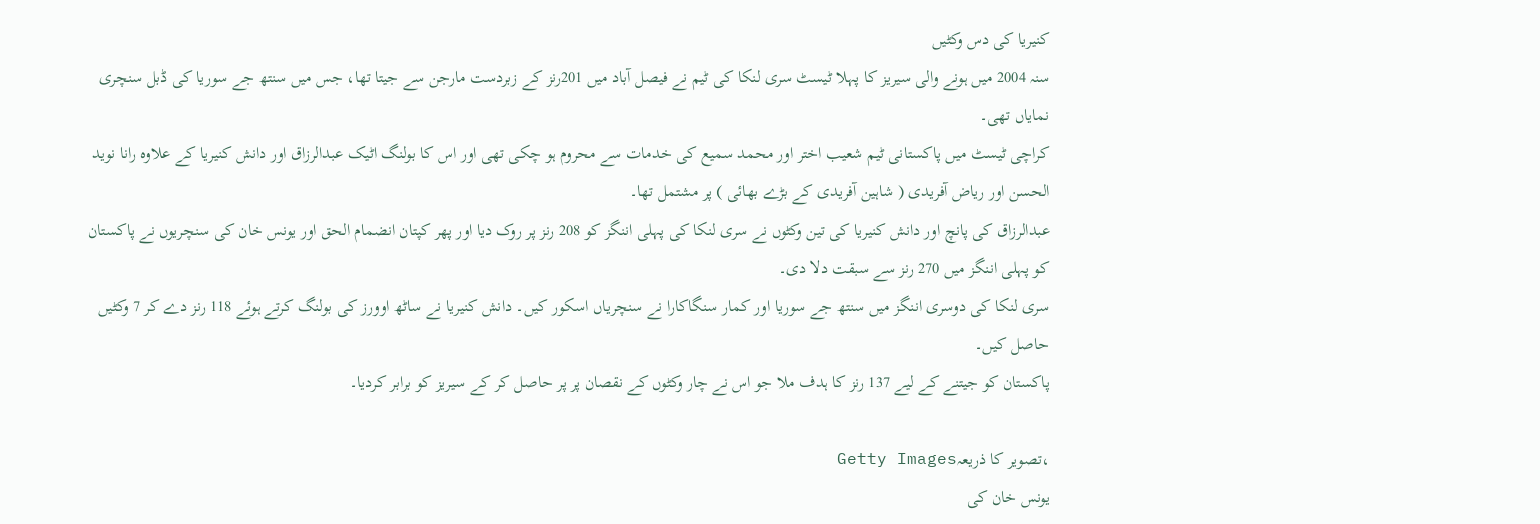کنیریا کی دس وکٹیں
سنہ 2004 میں ہونے والی سیریز کا پہلا ٹیسٹ سری لنکا کی ٹیم نے فیصل آباد میں 201رنز کے زبردست مارجن سے جیتا تھا، جس میں سنتھ جے سوریا کی ڈبل سنچری نمایاں تھی۔
کراچی ٹیسٹ میں پاکستانی ٹیم شعیب اختر اور محمد سمیع کی خدمات سے محروم ہو چکی تھی اور اس کا بولنگ اٹیک عبدالرزاق اور دانش کنیریا کے علاوہ رانا نوید الحسن اور ریاض آفریدی ( شاہین آفریدی کے بڑے بھائی ) پر مشتمل تھا۔
عبدالرزاق کی پانچ اور دانش کنیریا کی تین وکٹوں نے سری لنکا کی پہلی اننگز کو 208 رنز پر روک دیا اور پھر کپتان انضمام الحق اور یونس خان کی سنچریوں نے پاکستان کو پہلی اننگز میں 270 رنز سے سبقت دلا دی۔
سری لنکا کی دوسری اننگز میں سنتھ جے سوریا اور کمار سنگاکارا نے سنچریاں اسکور کیں۔ دانش کنیریا نے ساٹھ اوورز کی بولنگ کرتے ہوئے 118 رنز دے کر 7 وکٹیں حاصل کیں۔
پاکستان کو جیتنے کے لیے 137 رنز کا ہدف ملا جو اس نے چار وکٹوں کے نقصان پر پر حاصل کر کے سیریز کو برابر کردیا۔

،تصویر کا ذریعہGetty Images
یونس خان کی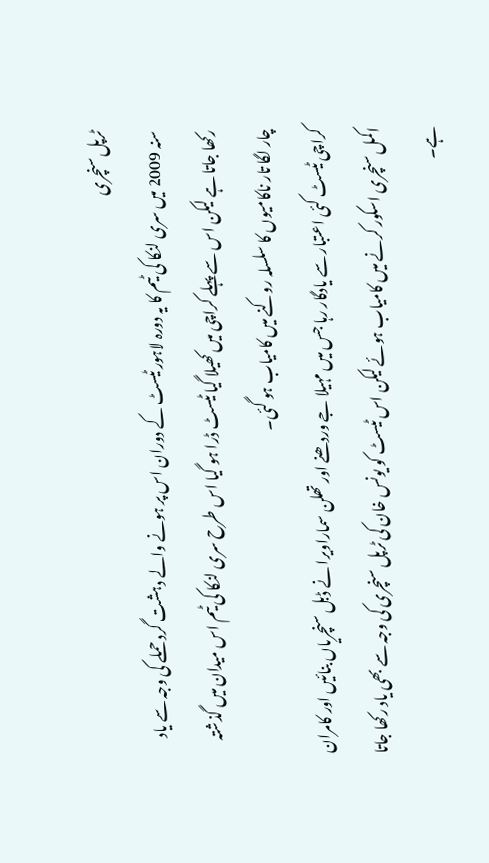ٹرپل سنچری
سنہ 2009 میں سری لنکا کی ٹیم کا یہ دورہ لاہور ٹیسٹ کے دوران اس پر ہونے والے دہشت گرد حملے کی وجہ سے یاد رکھا جاتا ہے لیکن اس سے پہلے کراچی میں کھیلا گیا ٹیسٹ ڈرا ہو گیا اس طرح سری لنکا کی ٹیم اس میدان میں گذشتہ چار لگا تار ناکامیوں کا سلسلہ روکنے میں کامیاب ہو گئی۔
کراچی ٹیسٹ کئی اعتبار سے یادگار رہا جس میں مہیلا جے وردھنے اور تھلن سماراویرا نے ڈبل سنچریاں بنائیں اور کامران اکمل سنچری اسکور کرنے میں کامیاب ہوئے لیکن اس ٹیسٹ کو یونس خان کی ٹرپل سنچری کی وجہ سے بھی یاد رکھا جاتا ہے۔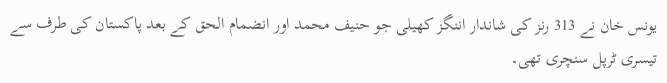یونس خان نے 313 رنز کی شاندار اننگز کھیلی جو حنیف محمد اور انضمام الحق کے بعد پاکستان کی طرف سے تیسری ٹرپل سنچری تھی۔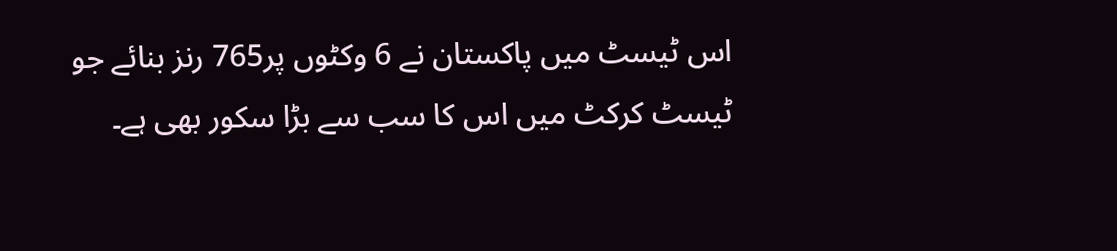اس ٹیسٹ میں پاکستان نے 6 وکٹوں پر765 رنز بنائے جو ٹیسٹ کرکٹ میں اس کا سب سے بڑا سکور بھی ہے۔